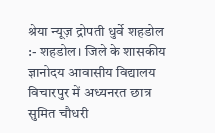श्रेया न्यूज़ द्रोपती धुर्वे शहडोल :- शहडोल। जिले के शासकीय ज्ञानोदय आवासीय विद्यालय विचारपुर में अध्यनरत छात्र सुमित चौधरी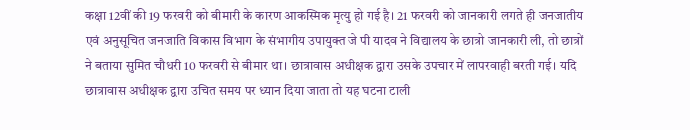कक्षा 12वीं की 19 फरवरी को बीमारी के कारण आकस्मिक मृत्यु हो गई है। 21 फरवरी को जानकारी लगते ही जनजातीय एवं अनुसूचित जनजाति विकास विभाग के संभागीय उपायुक्त जे पी यादव ने विद्यालय के छात्रो जानकारी ली, तो छात्रों ने बताया सुमित चौधरी 10 फरवरी से बीमार था। छात्रावास अधीक्षक द्वारा उसके उपचार में लापरवाही बरती गई। यदि छात्रावास अधीक्षक द्वारा उचित समय पर ध्यान दिया जाता तो यह घटना टाली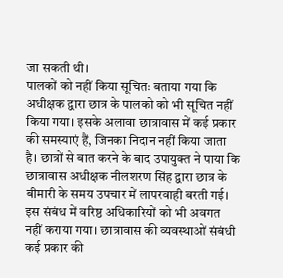जा सकती थी।
पालकों को नहीं किया सूचितः बताया गया कि अधीक्षक द्वारा छात्र के पालको को भी सूचित नहीं किया गया। इसके अलावा छात्रावास में कई प्रकार की समस्याएं हैं, जिनका निदान नहीं किया जाता है। छात्रों से बात करने के बाद उपायुक्त ने पाया कि छात्रावास अधीक्षक नीलशरण सिंह द्वारा छात्र के बीमारी के समय उपचार में लापरवाही बरती गई। इस संबंध में वरिष्ठ अधिकारियों को भी अवगत नहीं कराया गया। छात्रावास की व्यवस्थाओं संबंधी कई प्रकार की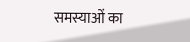समस्याओं का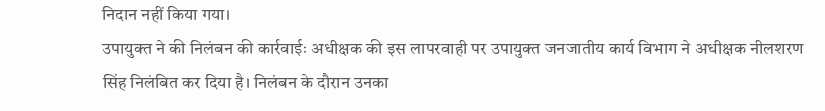निदान नहीं किया गया।
उपायुक्त ने की निलंबन की कार्रवाईः अधीक्षक की इस लापरवाही पर उपायुक्त जनजातीय कार्य विभाग ने अधीक्षक नीलशरण सिंह निलंबित कर दिया है। निलंबन के दौरान उनका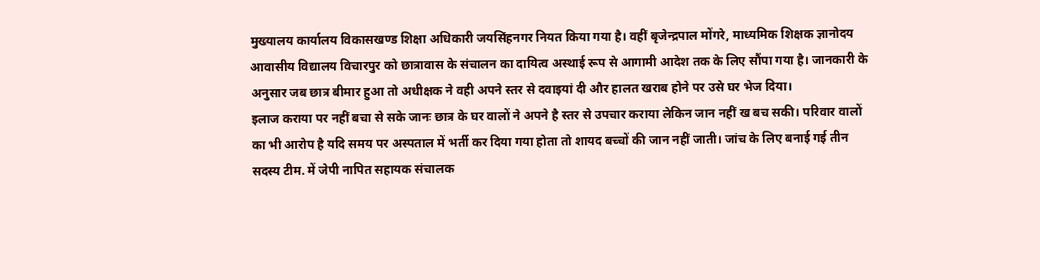मुख्यालय कार्यालय विकासखण्ड शिक्षा अधिकारी जयसिंहनगर नियत किया गया है। वहीं बृजेन्द्रपाल मोंगरे, माध्यमिक शिक्षक ज्ञानोदय आवासीय विद्यालय विचारपुर को छात्रावास के संचालन का दायित्व अस्थाई रूप से आगामी आदेश तक के लिए सौंपा गया है। जानकारी के अनुसार जब छात्र बीमार हुआ तो अधीक्षक ने वही अपने स्तर से दवाइयां दी और हालत खराब होने पर उसे घर भेज दिया।
इलाज कराया पर नहीं बचा से सके जानः छात्र के घर वालों ने अपने है स्तर से उपचार कराया लेकिन जान नहीं ख बच सकी। परिवार वालों का भी आरोप है यदि समय पर अस्पताल में भर्ती कर दिया गया होता तो शायद बच्चों की जान नहीं जाती। जांच के लिए बनाई गई तीन सदस्य टीम. में जेपी नापित सहायक संचालक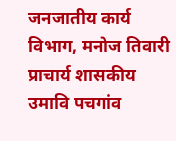जनजातीय कार्य विभाग, मनोज तिवारी प्राचार्य शासकीय उमावि पचगांव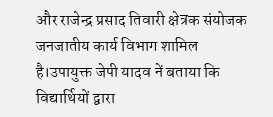और राजेन्द्र प्रसाद तिवारी क्षेत्रक संयोजक जनजातीय कार्य विभाग शामिल है।उपायुक्त जेपी यादव नें बताया कि विद्यार्थियों द्वारा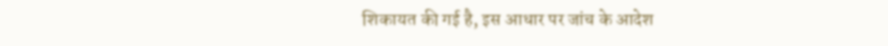शिकायत की गई है, इस आधार पर जांच के आदेश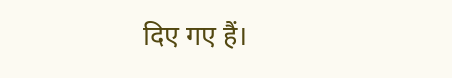दिए गए हैं।